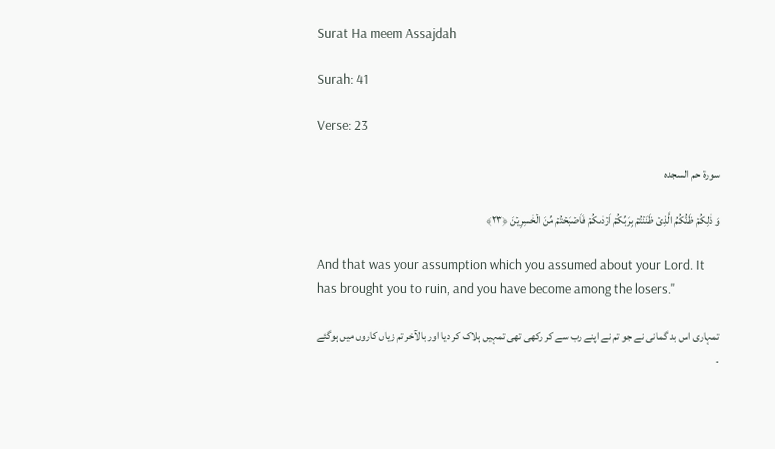Surat Ha meem Assajdah

Surah: 41

Verse: 23

سورة حم السجدہ

وَ ذٰلِکُمۡ ظَنُّکُمُ الَّذِیۡ ظَنَنۡتُمۡ بِرَبِّکُمۡ اَرۡدٰىکُمۡ فَاَصۡبَحۡتُمۡ مِّنَ الۡخٰسِرِیۡنَ ﴿۲۳﴾

And that was your assumption which you assumed about your Lord. It has brought you to ruin, and you have become among the losers."

تمہاری اس بد گمانی نے جو تم نے اپنے رب سے کر رکھی تھی تمہیں ہلاک کر دیا اور بالآخر تم زیاں کاروں میں ہوگئے ۔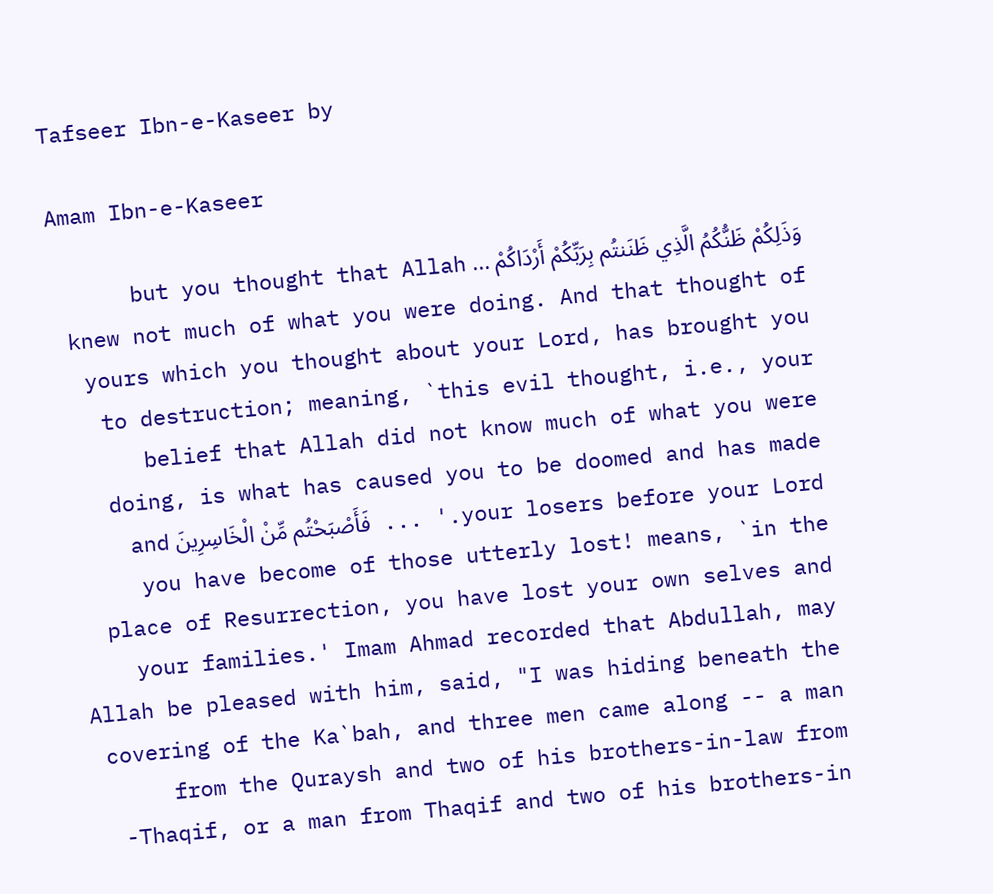Tafseer Ibn-e-Kaseer by

Amam Ibn-e-Kaseer

وَذَلِكُمْ ظَنُّكُمُ الَّذِي ظَنَنتُم بِرَبِّكُمْ أَرْدَاكُمْ ... but you thought that Allah knew not much of what you were doing. And that thought of yours which you thought about your Lord, has brought you to destruction; meaning, `this evil thought, i.e., your belief that Allah did not know much of what you were doing, is what has caused you to be doomed and has made your losers before your Lord.' ... فَأَصْبَحْتُم مِّنْ الْخَاسِرِينَ and you have become of those utterly lost! means, `in the place of Resurrection, you have lost your own selves and your families.' Imam Ahmad recorded that Abdullah, may Allah be pleased with him, said, "I was hiding beneath the covering of the Ka`bah, and three men came along -- a man from the Quraysh and two of his brothers-in-law from Thaqif, or a man from Thaqif and two of his brothers-in-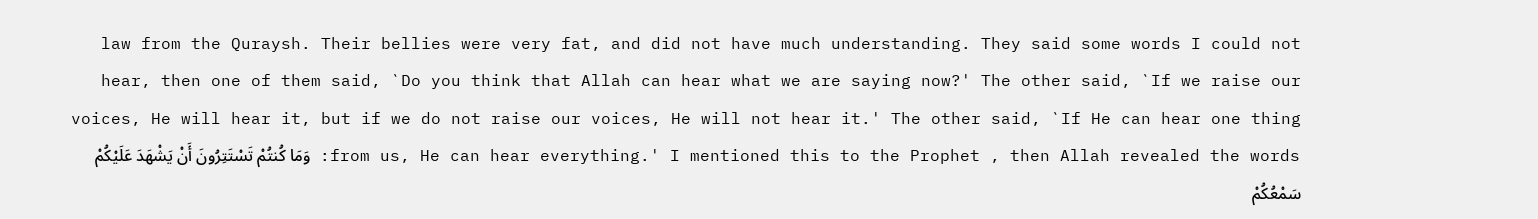law from the Quraysh. Their bellies were very fat, and did not have much understanding. They said some words I could not hear, then one of them said, `Do you think that Allah can hear what we are saying now?' The other said, `If we raise our voices, He will hear it, but if we do not raise our voices, He will not hear it.' The other said, `If He can hear one thing from us, He can hear everything.' I mentioned this to the Prophet , then Allah revealed the words: وَمَا كُنتُمْ تَسْتَتِرُونَ أَنْ يَشْهَدَ عَلَيْكُمْ سَمْعُكُمْ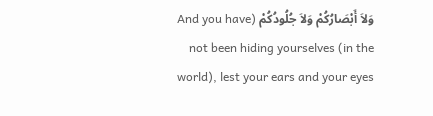وَلاَ أَبْصَارُكُمْ وَلاَ جُلُودُكُمْ (And you have not been hiding yourselves (in the world), lest your ears and your eyes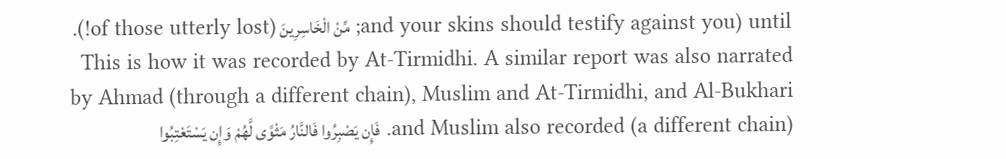and your skins should testify against you) until; مِّنْ الْخَاسِرِينَ (of those utterly lost!). This is how it was recorded by At-Tirmidhi. A similar report was also narrated by Ahmad (through a different chain), Muslim and At-Tirmidhi, and Al-Bukhari and Muslim also recorded (a different chain). فَإِن يَصْبِرُوا فَالنَّارُ مَثْوًى لَّهُمْ وَإِن يَسْتَعْتِبُوا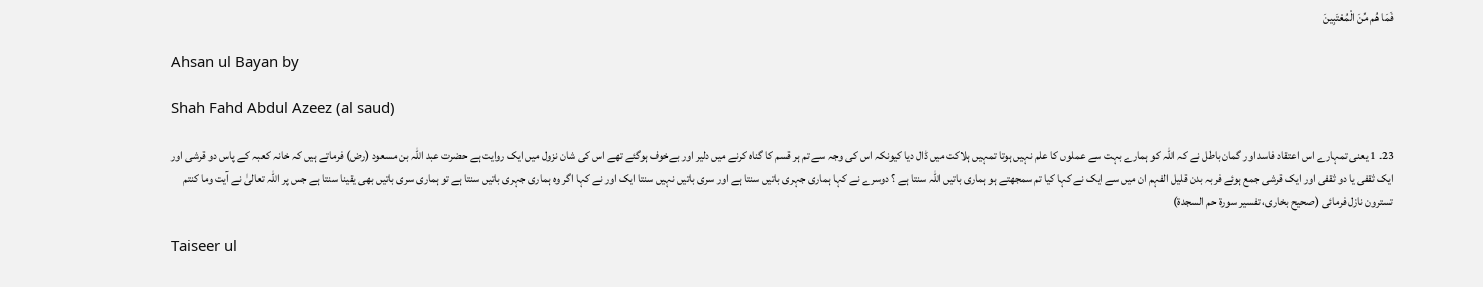فَمَا هُم مِّنَ الْمُعْتَبِينَ

Ahsan ul Bayan by

Shah Fahd Abdul Azeez (al saud)

23۔ 1 یعنی تمہارے اس اعتقاد فاسد اور گمان باطل نے کہ اللہ کو ہمارے بہت سے عملوں کا علم نہیں ہوتا تمہیں ہلاکت میں ڈال دیا کیونکہ اس کی وجہ سے تم ہر قسم کا گناہ کرنے میں دلیر اور بےخوف ہوگئے تھے اس کی شان نزول میں ایک روایت ہے حضرت عبد اللہ بن مسعود (رض) فرماتے ہیں کہ خانہ کعبہ کے پاس دو قرشی اور ایک ثقفی یا دو ثقفی اور ایک قرشی جمع ہوئے فربہ بدن قلیل الفہم ان میں سے ایک نے کہا کیا تم سمجھتے ہو ہماری باتیں اللہ سنتا ہے ؟ دوسرے نے کہا ہماری جہری باتیں سنتا ہے اور سری باتیں نہیں سنتا ایک اور نے کہا اگر وہ ہماری جہری باتیں سنتا ہے تو ہماری سری باتیں بھی یقینا سنتا ہے جس پر اللہ تعالیٰ نے آیت وما کنتم تسترون نازل فرمائی (صحیح بخاری، تفسیر سورة حم السجدۃ)

Taiseer ul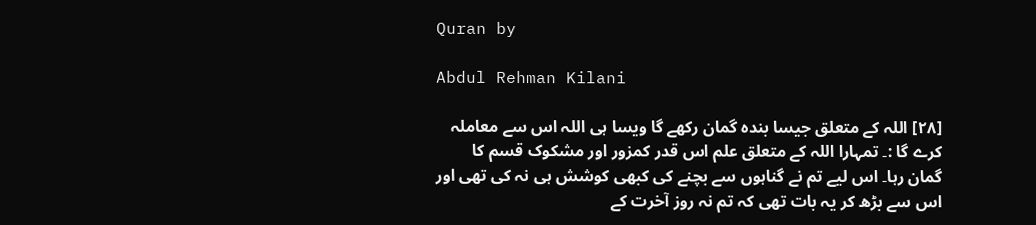Quran by

Abdul Rehman Kilani

[٢٨] اللہ کے متعلق جیسا بندہ گمان رکھے گا ویسا ہی اللہ اس سے معاملہ کرے گا :۔ تمہارا اللہ کے متعلق علم اس قدر کمزور اور مشکوک قسم کا گمان رہا۔ اس لیے تم نے گناہوں سے بچنے کی کبھی کوشش ہی نہ کی تھی اور اس سے بڑھ کر یہ بات تھی کہ تم نہ روز آخرت کے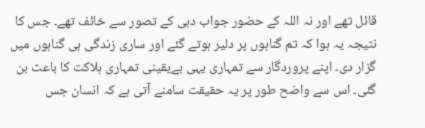قائل تھے اور نہ اللہ کے حضور جواب دہی کے تصور سے خائف تھے۔ جس کا نتیجہ یہ ہوا کہ تم گناہوں پر دلیر ہوتے گئے اور ساری زندگی ہی گناہوں میں گزار دی۔ اپنے پروردگار سے تمہاری یہی بےیقینی تمہاری ہلاکت کا باعث بن گئی۔ اس سے واضح طور پر یہ حقیقت سامنے آتی ہے کہ انسان جس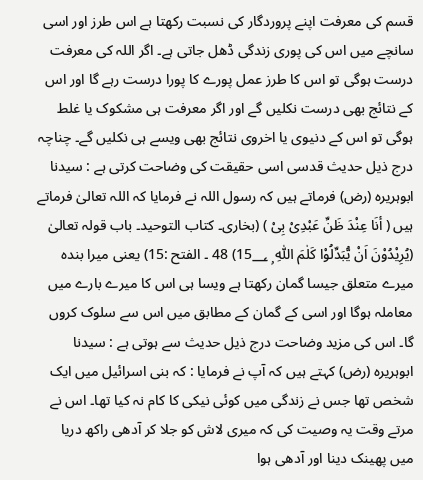قسم کی معرفت اپنے پروردگار کی نسبت رکھتا ہے اس طرز اور اسی سانچے میں اس کی پوری زندگی ڈھل جاتی ہے۔ اگر اللہ کی معرفت درست ہوگی تو اس کا طرز عمل پورے کا پورا درست رہے گا اور اس کے نتائج بھی درست نکلیں گے اور اگر معرفت ہی مشکوک یا غلط ہوگی تو اس کے دنیوی یا اخروی نتائج بھی ویسے ہی نکلیں گے۔ چناچہ درج ذیل حدیث قدسی اسی حقیقت کی وضاحت کرتی ہے : سیدنا ابوہریرہ (رض) فرماتے ہیں کہ رسول اللہ نے فرمایا کہ اللہ تعالیٰ فرماتے ہیں ( أنَا عِنْدَ ظَنِّ عَبْدِیْ بِیْ ) (بخاری۔ کتاب التوحید۔ باب قولہ تعالیٰ (يُرِيْدُوْنَ اَنْ يُّبَدِّلُوْا كَلٰمَ اللّٰهِ ۭ 15؀) 48 ۔ الفتح :15) یعنی میرا بندہ میرے متعلق جیسا گمان رکھتا ہے ویسا ہی اس کا میرے بارے میں معاملہ ہوگا اور اسی کے گمان کے مطابق میں اس سے سلوک کروں گا۔ اس کی مزید وضاحت درج ذیل حدیث سے ہوتی ہے : سیدنا ابوہریرہ (رض) کہتے ہیں کہ آپ نے فرمایا : کہ بنی اسرائیل میں ایک شخص تھا جس نے زندگی میں کوئی نیکی کا کام نہ کیا تھا۔ اس نے مرتے وقت یہ وصیت کی کہ میری لاش کو جلا کر آدھی راکھ دریا میں پھینک دینا اور آدھی ہوا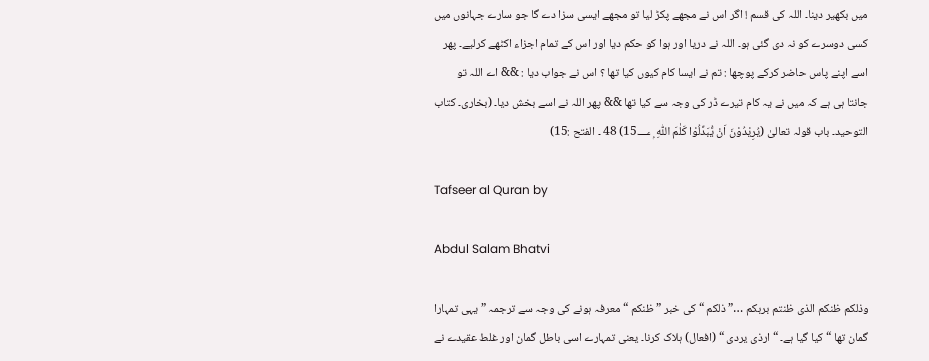میں بکھیر دینا۔ اللہ کی قسم ! اگر اس نے مجھے پکڑ لیا تو مجھے ایسی سزا دے گا جو سارے جہانوں میں کسی دوسرے کو نہ دی گئی ہو۔ اللہ نے دریا اور ہوا کو حکم دیا اور اس کے تمام اجزاء اکٹھے کرلیے۔ پھر اسے اپنے پاس حاضر کرکے پوچھا : تم نے ایسا کام کیوں کیا تھا ؟ اس نے جواب دیا : && اے اللہ تو جانتا ہی ہے کہ میں نے یہ کام تیرے ڈر کی وجہ سے کیا تھا && پھر اللہ نے اسے بخش دیا۔ (بخاری۔ کتاب التوحید۔ باب قولہ تعالیٰ (يُرِيْدُوْنَ اَنْ يُّبَدِّلُوْا كَلٰمَ اللّٰهِ ۭ 15؀) 48 ۔ الفتح :15)

Tafseer al Quran by

Abdul Salam Bhatvi

وذلکم ظنکم الذی ظنتم بربکم …” ذلکم “ کی خبر ” ظنکم “ معرفہ ہونے کی وجہ سے ترجمہ ” یہی تمہارا گمان تھا “ کیا گیا ہے۔ “ ارذی یردی “ (افعال) ہلاک کرنا۔ یعنی تمہارے اسی باطل گمان اور غلط عقیدے نے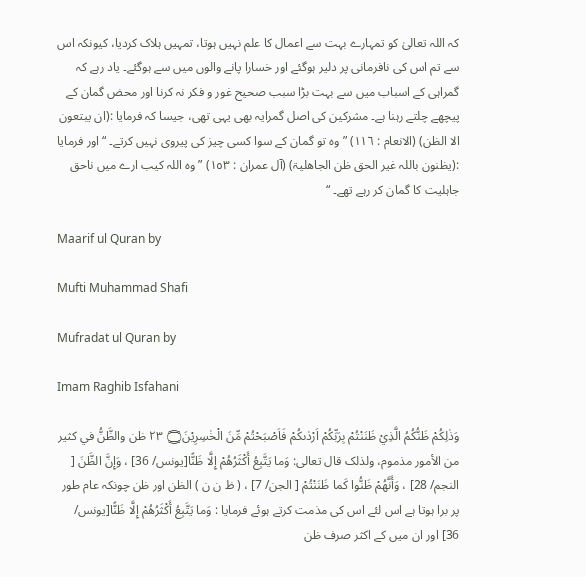کہ اللہ تعالیٰ کو تمہارے بہت سے اعمال کا علم نہیں ہوتا، تمہیں ہلاک کردیا، کیونکہ اس سے تم اس کی نافرمانی پر دلیر ہوگئے اور خسارا پانے والوں میں سے ہوگئے۔ یاد رہے کہ گمراہی کے اسباب میں سے بہت بڑا سبب صحیح غور و فکر نہ کرنا اور محض گمان کے پیچھے چلتے رہنا ہے۔ مشرکین کی اصل گمرایہ بھی یہی تھی، جیسا کہ فرمایا :(ان یبتعون الا الظن) (الانعام : ١١٦) ” وہ تو گمان کے سوا کسی چیز کی پیروی نہیں کرتے۔ “ اور فرمایا :(یظنون باللہ غیر الحق ظن الجاھلیۃ) (آل عمران : ١٥٣) ” وہ اللہ کیب ارے میں ناحق جاہلیت کا گمان کر رہے تھے۔ “

Maarif ul Quran by

Mufti Muhammad Shafi

Mufradat ul Quran by

Imam Raghib Isfahani

وَذٰلِكُمْ ظَنُّكُمُ الَّذِيْ ظَنَنْتُمْ بِرَبِّكُمْ اَرْدٰىكُمْ فَاَصْبَحْتُمْ مِّنَ الْخٰسِرِيْنَ۝ ٢٣ ظن والظَّنُّ في كثير من الأمور مذموم، ولذلک قال تعالی: وَما يَتَّبِعُ أَكْثَرُهُمْ إِلَّا ظَنًّا[يونس/ 36] ، وَإِنَّ الظَّنَ [ النجم/ 28] ، وَأَنَّهُمْ ظَنُّوا كَما ظَنَنْتُمْ [ الجن/ 7] ، ( ظ ن ن ) الظن اور ظن چونکہ عام طور پر برا ہوتا ہے اس لئے اس کی مذمت کرتے ہوئے فرمایا : وَما يَتَّبِعُ أَكْثَرُهُمْ إِلَّا ظَنًّا[يونس/ 36] اور ان میں کے اکثر صرف ظن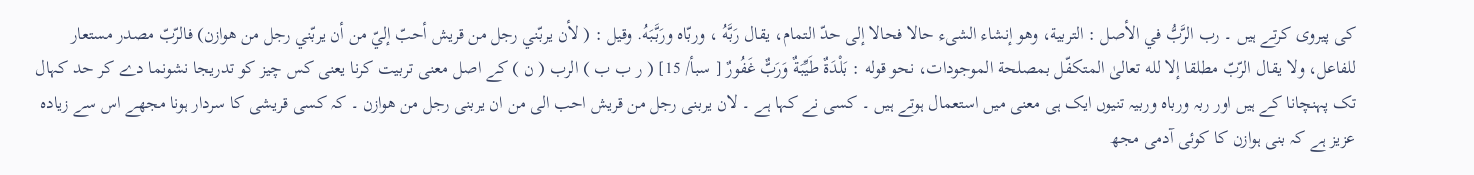کی پیروی کرتے ہیں ۔ رب الرَّبُّ في الأصل : التربية، وهو إنشاء الشیء حالا فحالا إلى حدّ التمام، يقال رَبَّهُ ، وربّاه ورَبَّبَهُ. وقیل : ( لأن يربّني رجل من قریش أحبّ إليّ من أن يربّني رجل من هوازن) فالرّبّ مصدر مستعار للفاعل، ولا يقال الرّبّ مطلقا إلا لله تعالیٰ المتکفّل بمصلحة الموجودات، نحو قوله : بَلْدَةٌ طَيِّبَةٌ وَرَبٌّ غَفُورٌ [ سبأ/ 15] ( ر ب ب ) الرب ( ن ) کے اصل معنی تربیت کرنا یعنی کس چیز کو تدریجا نشونما دے کر حد کہال تک پہنچانا کے ہیں اور ربہ ورباہ وربیہ تنیوں ایک ہی معنی میں استعمال ہوتے ہیں ۔ کسی نے کہا ہے ۔ لان یربنی رجل من قریش احب الی من ان یربنی رجل من ھوازن ۔ کہ کسی قریشی کا سردار ہونا مجھے اس سے زیادہ عزیز ہے کہ بنی ہوازن کا کوئی آدمی مجھ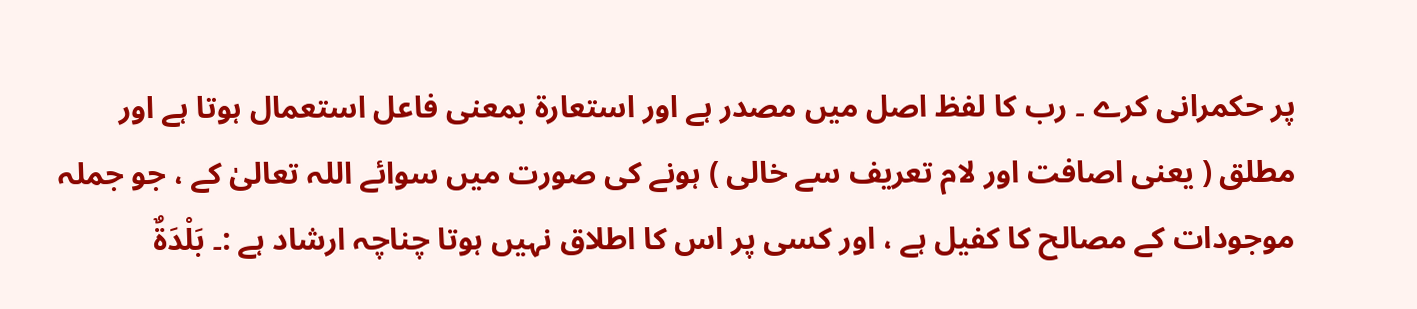پر حکمرانی کرے ۔ رب کا لفظ اصل میں مصدر ہے اور استعارۃ بمعنی فاعل استعمال ہوتا ہے اور مطلق ( یعنی اصافت اور لام تعریف سے خالی ) ہونے کی صورت میں سوائے اللہ تعالیٰ کے ، جو جملہ موجودات کے مصالح کا کفیل ہے ، اور کسی پر اس کا اطلاق نہیں ہوتا چناچہ ارشاد ہے :۔ بَلْدَةٌ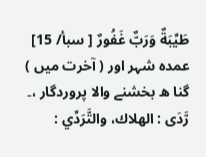طَيِّبَةٌ وَرَبٌّ غَفُورٌ [ سبأ/ 15] عمدہ شہر اور ( آخرت میں ) گنا ه بخشنے والا پروردگار ،۔ رَّدَى : الهلاك، والتَّرَدِّي :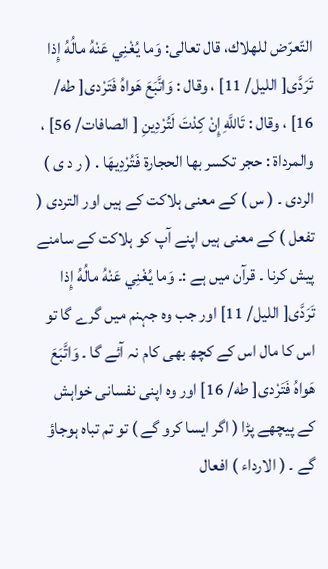التّعرّض للهلاك، قال تعالی: وَما يُغْنِي عَنْهُ مالُهُ إِذا تَرَدَّى[ اللیل/ 11] ، وقال : وَاتَّبَعَ هَواهُ فَتَرْدى[ طه/ 16] ، وقال : تَاللَّهِ إِنْ كِدْتَ لَتُرْدِينِ [ الصافات/ 56] ، والمرداة : حجر تکسر بها الحجارة فَتُرْدِيهَا . ( ر د ی ) الردی ۔ ( س ) کے معنی ہلاکت کے ہیں اور التردی ( تفعل ) کے معنی ہیں اپنے آپ کو ہلاکت کے سامنے پیش کرنا ۔ قرآن میں ہے :۔ وَما يُغْنِي عَنْهُ مالُهُ إِذا تَرَدَّى[ اللیل/ 11] اور جب وہ جہنم میں گرے گا تو اس کا مال اس کے کچھ بھی کام نہ آئے گا ۔ وَاتَّبَعَ هَواهُ فَتَرْدى[ طه/ 16] اور وہ اپنی نفسانی خواہش کے پیچھے پڑا ( اگر ایسا کرو گے ) تو تم تباہ ہوجاؤ گے ۔ ( الارداء ) افعال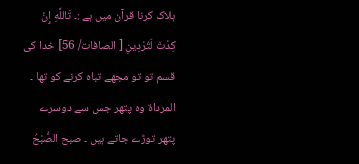ہلاک کرنا قرآن میں ہے :۔ تَاللَّهِ إِنْ كِدْتَ لَتُرْدِينِ [ الصافات/ 56] خدا کی قسم تو تو مجھے تباہ کرنے کو تھا ۔ المرداۃ وہ پتھر جس سے دوسرے پتھر توڑے جاتے ہیں ۔ صبح الصُّبْحُ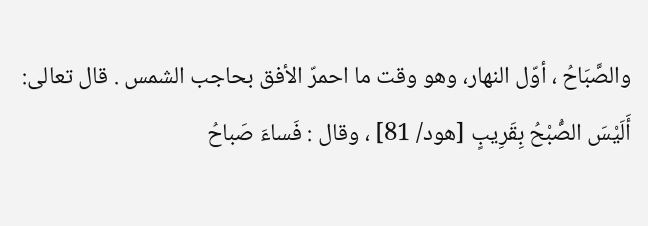والصَّبَاحُ ، أوّل النهار، وهو وقت ما احمرّ الأفق بحاجب الشمس . قال تعالی: أَلَيْسَ الصُّبْحُ بِقَرِيبٍ [هود/ 81] ، وقال : فَساءَ صَباحُ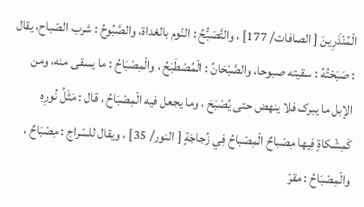الْمُنْذَرِينَ [ الصافات/ 177] ، والتَّصَبُّحُ : النّوم بالغداة، والصَّبُوحُ : شرب الصّباح، يقال : صَبَحْتُهُ : سقیته صبوحا، والصَّبْحَانُ : الْمُصْطَبَحُ ، والْمِصْبَاحُ : ما يسقی منه، ومن الإبل ما يبرک فلا ينهض حتی يُصْبَحَ ، وما يجعل فيه الْمِصْبَاحُ ، قال : مَثَلُ نُورِهِ كَمِشْكاةٍ فِيها مِصْباحٌ الْمِصْباحُ فِي زُجاجَةٍ [ النور/ 35] ، ويقال للسّراج : مِصْبَاحٌ ، والْمِصْبَاحُ : مقرّ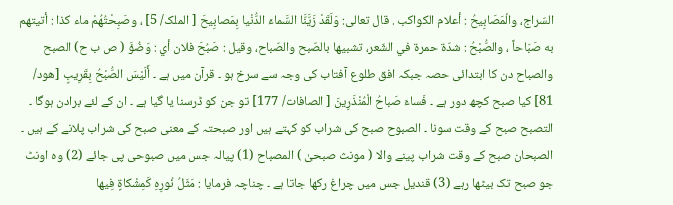السّراج، والْمَصَابِيحُ : أعلام الکواكب . قال تعالی: وَلَقَدْ زَيَّنَّا السَّماءَ الدُّنْيا بِمَصابِيحَ [ الملک/ 5] ، وصَبِحْتُهُمْ ماء کذا : أتيتهم به صَبَاحاً ، والصُّبْحُ : شدّة حمرة في الشّعر، تشبيها بالصّبح والصّباح، وقیل : صَبُحَ فلان أي : وَضُؤَ ( ص ب ح) الصبح والصباح دن کا ابتدائی حصہ جبکہ افق طلوع آفتاب کی وجہ سے سرخ ہو ۔ قرآن میں ہے ۔ أَلَيْسَ الصُّبْحُ بِقَرِيبٍ [هود/ 81] کیا صبح کچھ دور ہے ۔ فَساءَ صَباحُ الْمُنْذَرِينَ [ الصافات/ 177] تو جن کو ڈرسنا یا گیا ہے ۔ ان کے لئے برادن ہوگا ۔ التصبح صبح کے وقت سونا ۔ الصبوح صبح کی شراب کو کہتے ہیں اور صبحتہ کے معنی صبح کی شراب پلانے کے ہیں ۔ الصبحان صبح کے وقت شراب پینے والا ( مونث صبحیٰ ) المصباح (1) پیالہ جس میں صبوحی پی جائے (2) وہ اونٹ جو صبح تک بیٹھا رہے (3) قندیل جس میں چراغ رکھا جاتا ہے ۔ چناچہ فرمایا : مَثَلُ نُورِهِ كَمِشْكاةٍ فِيها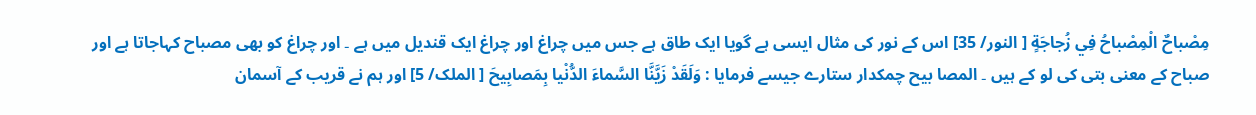مِصْباحٌ الْمِصْباحُ فِي زُجاجَةٍ [ النور/ 35] اس کے نور کی مثال ایسی ہے گویا ایک طاق ہے جس میں چراغ اور چراغ ایک قندیل میں ہے ۔ اور چراغ کو بھی مصباح کہاجاتا ہے اور صباح کے معنی بتی کی لو کے ہیں ۔ المصا بیح چمکدار ستارے جیسے فرمایا : وَلَقَدْ زَيَّنَّا السَّماءَ الدُّنْيا بِمَصابِيحَ [ الملک/ 5] اور ہم نے قریب کے آسمان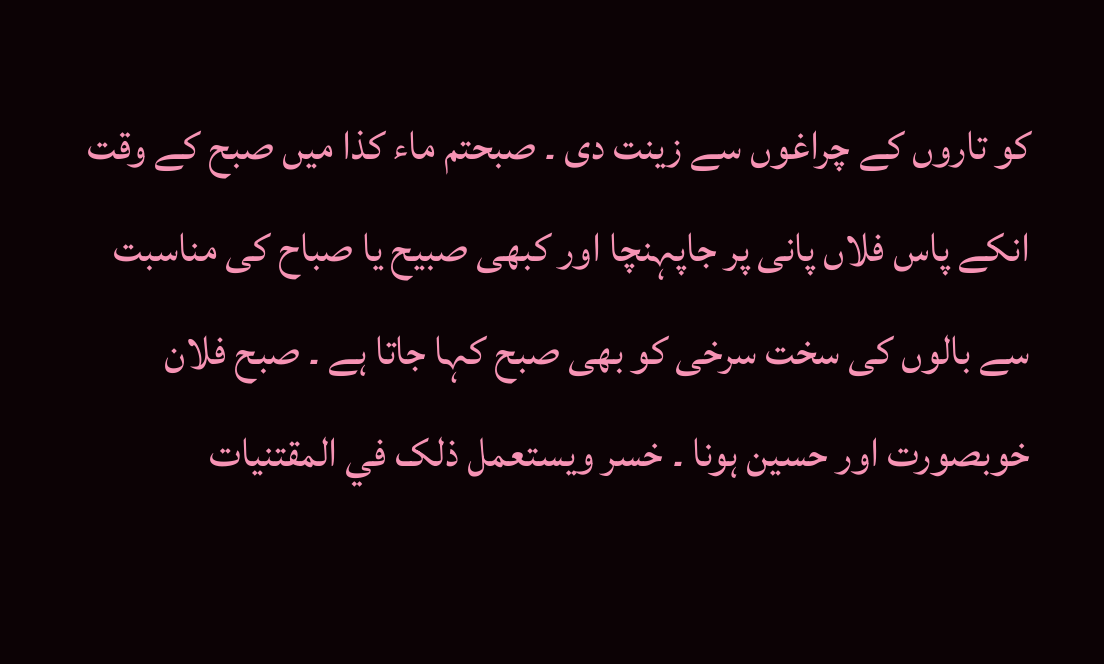کو تاروں کے چراغوں سے زینت دی ۔ صبحتم ماء کذا میں صبح کے وقت انکے پاس فلاں پانی پر جاپہنچا اور کبھی صبیح یا صباح کی مناسبت سے بالوں کی سخت سرخی کو بھی صبح کہا جاتا ہے ۔ صبح فلان خوبصورت اور حسین ہونا ۔ خسر ويستعمل ذلک في المقتنیات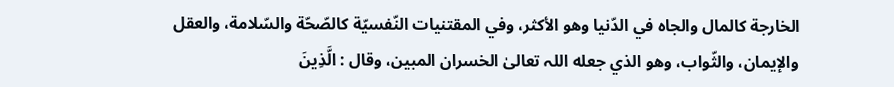الخارجة کالمال والجاه في الدّنيا وهو الأكثر، وفي المقتنیات النّفسيّة کالصّحّة والسّلامة، والعقل والإيمان، والثّواب، وهو الذي جعله اللہ تعالیٰ الخسران المبین، وقال : الَّذِينَ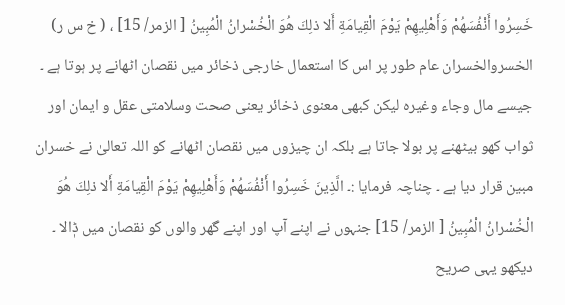خَسِرُوا أَنْفُسَهُمْ وَأَهْلِيهِمْ يَوْمَ الْقِيامَةِ أَلا ذلِكَ هُوَ الْخُسْرانُ الْمُبِينُ [ الزمر/ 15] ، ( خ س ر) الخسروالخسران عام طور پر اس کا استعمال خارجی ذخائر میں نقصان اٹھانے پر ہوتا ہے ۔ جیسے مال وجاء وغیرہ لیکن کبھی معنوی ذخائر یعنی صحت وسلامتی عقل و ایمان اور ثواب کھو بیٹھنے پر بولا جاتا ہے بلکہ ان چیزوں میں نقصان اٹھانے کو اللہ تعالیٰ نے خسران مبین قرار دیا ہے ۔ چناچہ فرمایا :۔ الَّذِينَ خَسِرُوا أَنْفُسَهُمْ وَأَهْلِيهِمْ يَوْمَ الْقِيامَةِ أَلا ذلِكَ هُوَ الْخُسْرانُ الْمُبِينُ [ الزمر/ 15] جنہوں نے اپنے آپ اور اپنے گھر والوں کو نقصان میں ڈٖالا ۔ دیکھو یہی صریح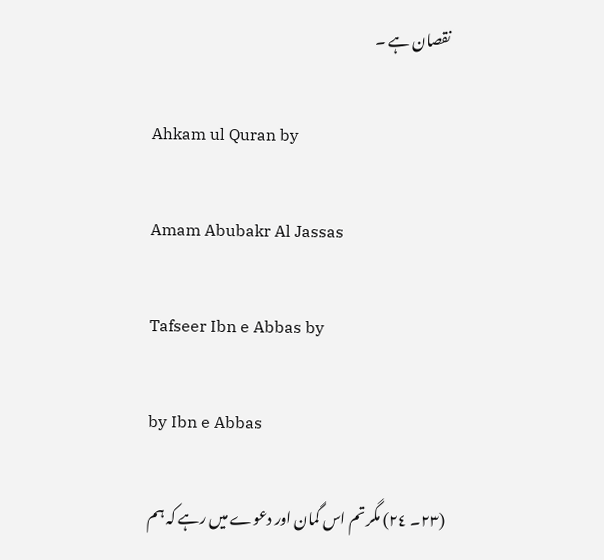نقصان ہے ۔

Ahkam ul Quran by

Amam Abubakr Al Jassas

Tafseer Ibn e Abbas by

by Ibn e Abbas

(٢٣۔ ٢٤) مگر تم اس گمان اور دعوے میں رہے کہ ہم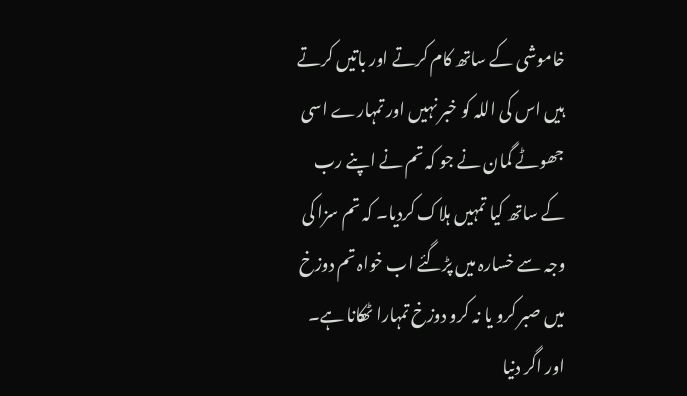خاموشی کے ساتھ کام کرتے اور باتیں کرتے ہیں اس کی اللہ کو خبر نہیں اور تمہارے اسی جھوٹے گمان نے جو کہ تم نے اپنے رب کے ساتھ کیا تمہیں ہلاک کردیا۔ کہ تم سزا کی وجہ سے خسارہ میں پڑگئے اب خواہ تم دوزخ میں صبر کرو یا نہ کرو دوزخ تمہارا ٹھکانا ہے۔ اور اگر دنیا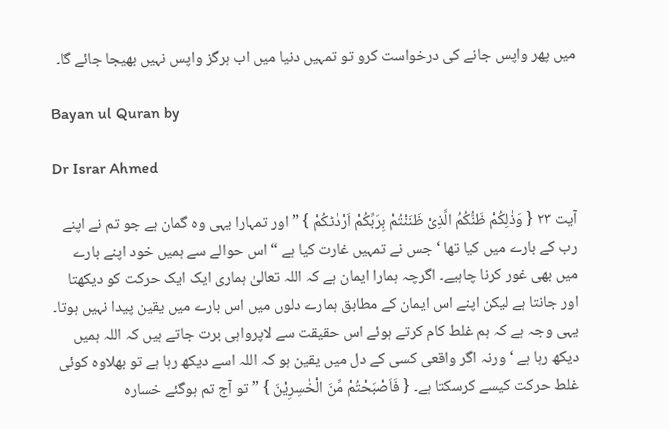میں پھر واپس جانے کی درخواست کرو تو تمہیں دنیا میں اب ہرگز واپس نہیں بھیجا جائے گا۔

Bayan ul Quran by

Dr Israr Ahmed

آیت ٢٣ { وَذٰلِکُمْ ظَنُّکُمُ الَّذِیْ ظَنَنْتُمْ بِرَبِّکُمْ اَرْدٰٹکُمْ } ” اور تمہارا یہی وہ گمان ہے جو تم نے اپنے رب کے بارے میں کیا تھا ‘ جس نے تمہیں غارت کیا ہے “ اس حوالے سے ہمیں خود اپنے بارے میں بھی غور کرنا چاہیے۔ اگرچہ ہمارا ایمان ہے کہ اللہ تعالیٰ ہماری ایک ایک حرکت کو دیکھتا اور جانتا ہے لیکن اپنے اس ایمان کے مطابق ہمارے دلوں میں اس بارے میں یقین پیدا نہیں ہوتا۔ یہی وجہ ہے کہ ہم غلط کام کرتے ہوئے اس حقیقت سے لاپرواہی برت جاتے ہیں کہ اللہ ہمیں دیکھ رہا ہے ‘ ورنہ اگر واقعی کسی کے دل میں یقین ہو کہ اللہ اسے دیکھ رہا ہے تو بھلاوہ کوئی غلط حرکت کیسے کرسکتا ہے۔ { فَاَصْبَحْتُمْ مِّنَ الْخٰسِرِیْنَ } ” تو آج تم ہوگئے خسارہ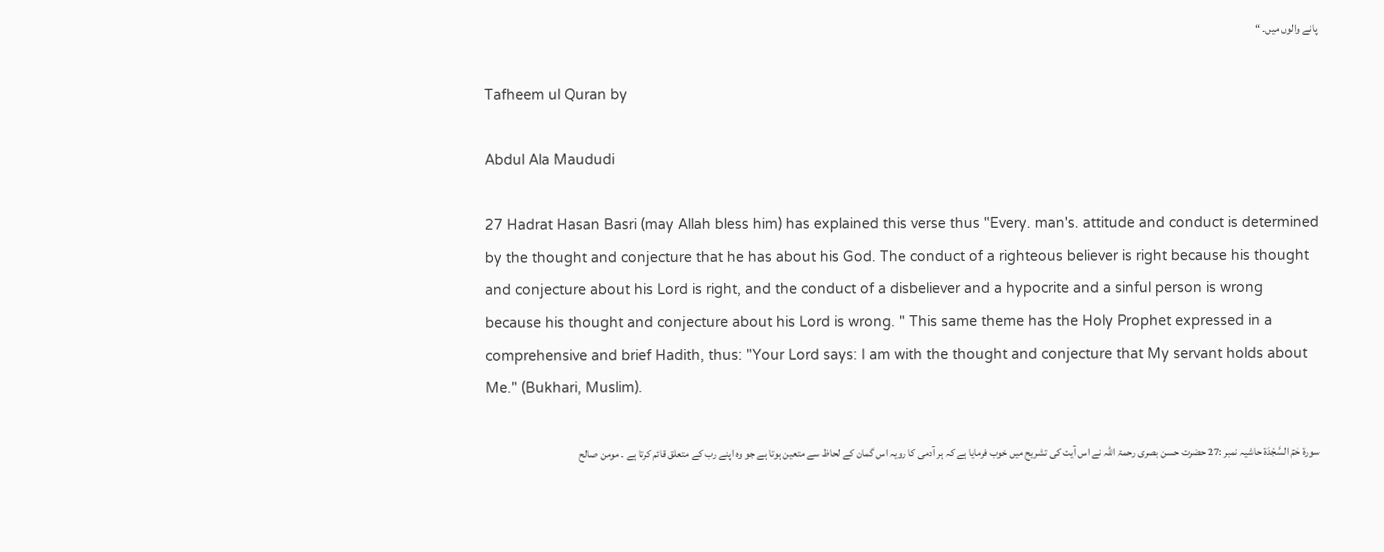پانے والوں میں۔ “

Tafheem ul Quran by

Abdul Ala Maududi

27 Hadrat Hasan Basri (may Allah bless him) has explained this verse thus "Every. man's. attitude and conduct is determined by the thought and conjecture that he has about his God. The conduct of a righteous believer is right because his thought and conjecture about his Lord is right, and the conduct of a disbeliever and a hypocrite and a sinful person is wrong because his thought and conjecture about his Lord is wrong. " This same theme has the Holy Prophet expressed in a comprehensive and brief Hadith, thus: "Your Lord says: I am with the thought and conjecture that My servant holds about Me." (Bukhari, Muslim).

سورة حٰمٓ السَّجْدَة حاشیہ نمبر :27 حضرت حسن بصری رحمۃ اللہ نے اس آیت کی تشریح میں خوب فرمایا ہے کہ ہر آدمی کا رویہ اس گمان کے لحاظ سے متعین ہوتا ہے جو وہ اپنے رب کے متعلق قائم کرتا ہے ۔ مومن صالح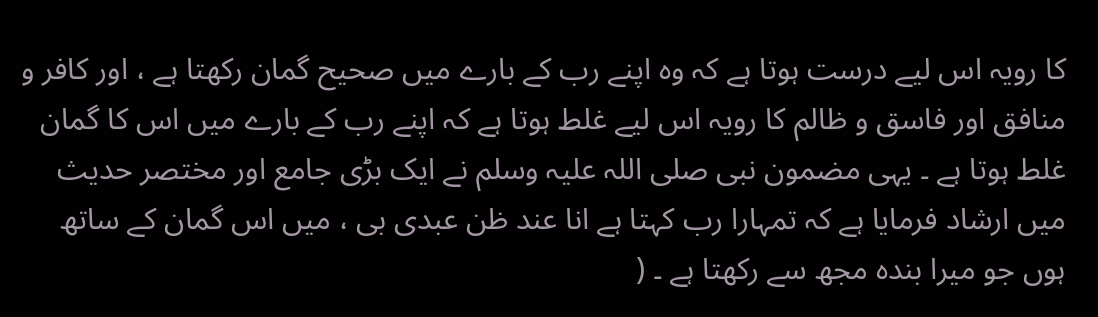کا رویہ اس لیے درست ہوتا ہے کہ وہ اپنے رب کے بارے میں صحیح گمان رکھتا ہے ، اور کافر و منافق اور فاسق و ظالم کا رویہ اس لیے غلط ہوتا ہے کہ اپنے رب کے بارے میں اس کا گمان غلط ہوتا ہے ۔ یہی مضمون نبی صلی اللہ علیہ وسلم نے ایک بڑی جامع اور مختصر حدیث میں ارشاد فرمایا ہے کہ تمہارا رب کہتا ہے انا عند ظن عبدی بی ، میں اس گمان کے ساتھ ہوں جو میرا بندہ مجھ سے رکھتا ہے ۔ (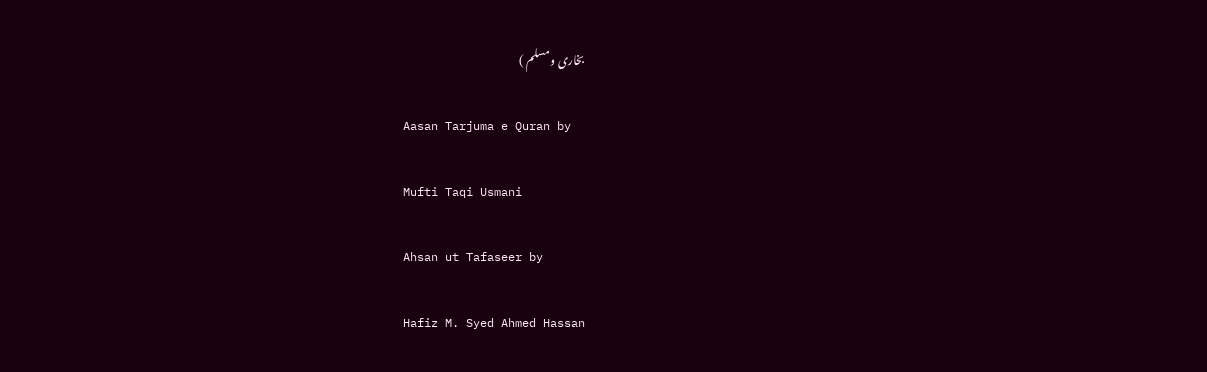بخاری و مسلم )

Aasan Tarjuma e Quran by

Mufti Taqi Usmani

Ahsan ut Tafaseer by

Hafiz M. Syed Ahmed Hassan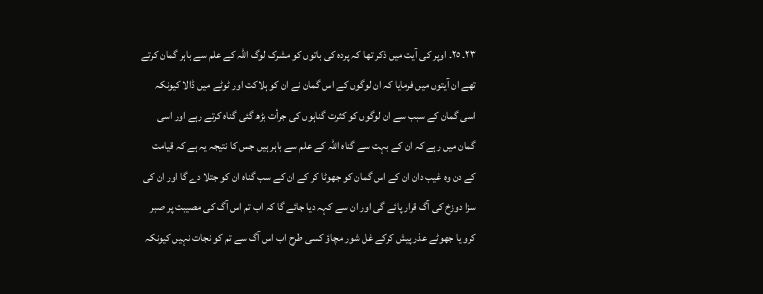٢٣۔ ٢٥۔ اوپر کی آیت میں ذکر تھا کہ پردہ کی باتوں کو مشرک لوگ اللہ کے علم سے باہر گمان کرتے تھے ان آیتوں میں فرمایا کہ ان لوگوں کے اس گمان نے ان کو ہلاکت اور ٹوٹے میں ڈالا کیونکہ اسی گمان کے سبب سے ان لوگوں کو کثرت گناہوں کی جرأت بڑھ گئی گناہ کرتے رہے اور اسی گمان میں رہے کہ ان کے بہت سے گناہ اللہ کے علم سے باہر ہیں جس کا نتیجہ یہ ہے کہ قیامت کے دن وہ غیب دان ان کے اس گمان کو جھوٹا کر کے ان کے سب گناہ ان کو جتلا دے گا اور ان کی سزا دوزخ کی آگ قرار پائے گی اور ان سے کہہ دیا جائے گا کہ اب تم اس آگ کی مصیبت پر صبر کرو یا جھوٹے عذر پیش کرکے غل شور مچاؤ کسی طرح اب اس آگ سے تم کو نجات نہیں کیونکہ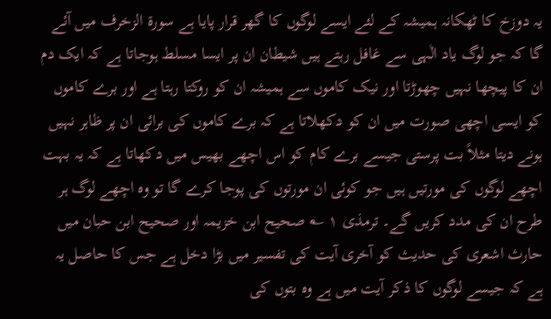یہ دوزخ کا ٹھکانہ ہمیشہ کے لئے ایسے لوگوں کا گھر قرار پایا ہے سورة الزخرف میں آئے گا کہ جو لوگ یاد الٰہی سے غافل رہتے ہیں شیطان ان پر ایسا مسلط ہوجاتا ہے کہ ایک دم ان کا پیچھا نہیں چھوڑتا اور نیک کاموں سے ہمیشہ ان کو روکتا رہتا ہے اور برے کاموں کو ایسی اچھی صورت میں ان کو دکھلاتا ہے کہ برے کاموں کی برائی ان پر ظاہر نہیں ہونے دیتا مثلاً بت پرستی جیسے برے کام کو اس اچھے بھیس میں دکھاتا ہے کہ یہ بہت اچھے لوگوں کی مورتیں ہیں جو کوئی ان مورتوں کی پوجا کرے گا تو وہ اچھے لوگ ہر طرح ان کی مدد کریں گے۔ ترمذی ١ ؎ صحیح ابن خزیمہ اور صحیح ابن حبان میں حارث اشعری کی حدیث کو آخری آیت کی تفسیر میں بڑا دخل ہے جس کا حاصل یہ ہے کہ جیسے لوگوں کا ذکر آیت میں ہے وہ بتوں کی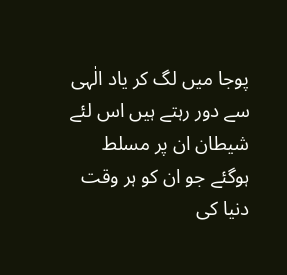پوجا میں لگ کر یاد الٰہی سے دور رہتے ہیں اس لئے شیطان ان پر مسلط ہوگئے جو ان کو ہر وقت دنیا کی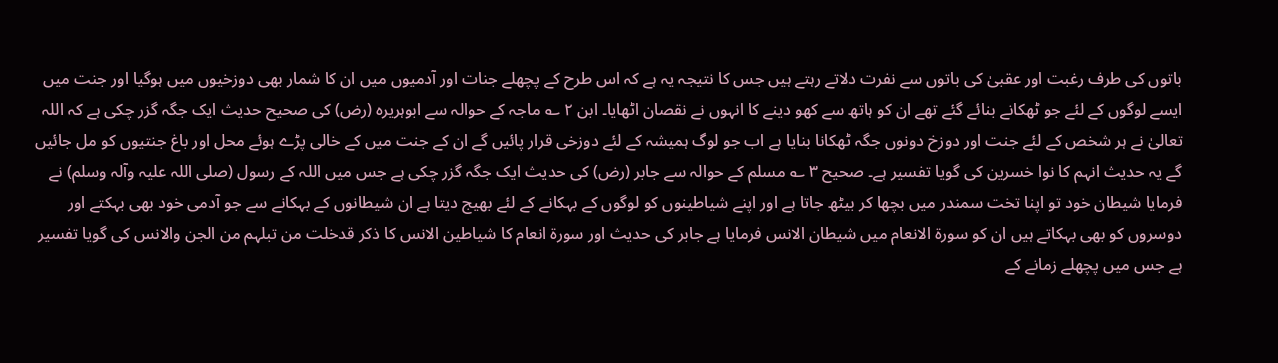باتوں کی طرف رغبت اور عقبیٰ کی باتوں سے نفرت دلاتے رہتے ہیں جس کا نتیجہ یہ ہے کہ اس طرح کے پچھلے جنات اور آدمیوں میں ان کا شمار بھی دوزخیوں میں ہوگیا اور جنت میں ایسے لوگوں کے لئے جو ٹھکانے بنائے گئے تھے ان کو ہاتھ سے کھو دینے کا انہوں نے نقصان اٹھایا۔ ابن ٢ ؎ ماجہ کے حوالہ سے ابوہریرہ (رض) کی صحیح حدیث ایک جگہ گزر چکی ہے کہ اللہ تعالیٰ نے ہر شخص کے لئے جنت اور دوزخ دونوں جگہ ٹھکانا بنایا ہے اب جو لوگ ہمیشہ کے لئے دوزخی قرار پائیں گے ان کے جنت میں کے خالی پڑے ہوئے محل اور باغ جنتیوں کو مل جائیں گے یہ حدیث انہم کا نوا خسرین کی گویا تفسیر ہے۔ صحیح ٣ ؎ مسلم کے حوالہ سے جابر (رض) کی حدیث ایک جگہ گزر چکی ہے جس میں اللہ کے رسول (صلی اللہ علیہ وآلہ وسلم) نے فرمایا شیطان خود تو اپنا تخت سمندر میں بچھا کر بیٹھ جاتا ہے اور اپنے شیاطینوں کو لوگوں کے بہکانے کے لئے بھیج دیتا ہے ان شیطانوں کے بہکانے سے جو آدمی خود بھی بہکتے اور دوسروں کو بھی بہکاتے ہیں ان کو سورة الانعام میں شیطان الانس فرمایا ہے جابر کی حدیث اور سورة انعام کا شیاطین الانس کا ذکر قدخلت من تبلہم من الجن والانس کی گویا تفسیر ہے جس میں پچھلے زمانے کے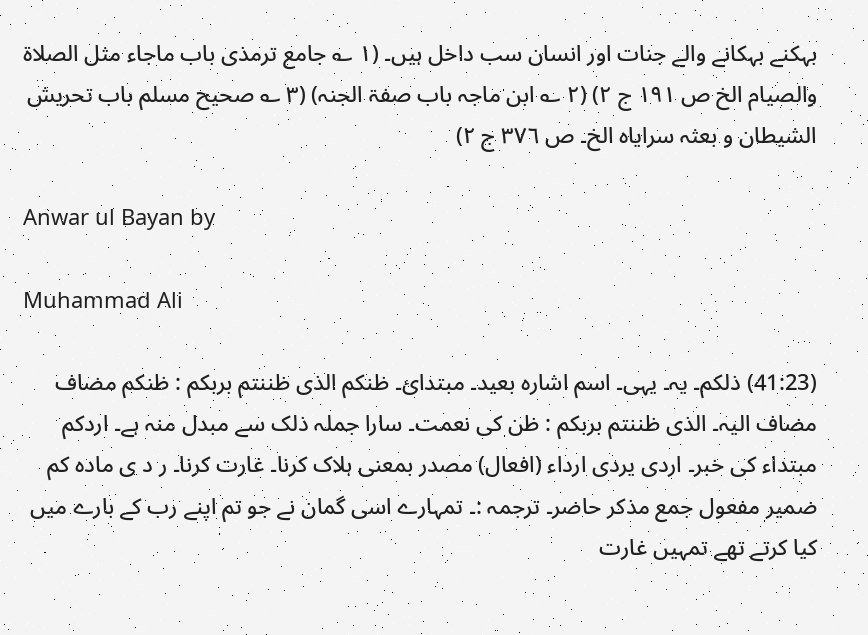بہکنے بہکانے والے جنات اور انسان سب داخل ہیں۔ (١ ؎ جامع ترمذی باب ماجاء مثل الصلاۃ والصیام الخ ص ١٩١ ج ٢) (٢ ؎ ابن ماجہ باب صفۃ الجنہ) (٣ ؎ صحیح مسلم باب تحریش الشیطان و بعثہ سرایاہ الخ۔ ص ٣٧٦ ج ٢)

Anwar ul Bayan by

Muhammad Ali

(41:23) ذلکم۔ یہ۔ یہی۔ اسم اشارہ بعید۔ مبتدائ۔ ظنکم الذی ظننتم بربکم : ظنکم مضاف مضاف الیہ۔ الذی ظننتم بربکم : ظن کی نعمت۔ سارا جملہ ذلک سے مبدل منہ ہے۔ اردکم مبتداء کی خبر۔ اردی یردی ارداء (افعال) مصدر بمعنی ہلاک کرنا۔ غارت کرنا۔ ر د ی مادہ کم ضمیر مفعول جمع مذکر حاضر۔ ترجمہ :۔ تمہارے اسی گمان نے جو تم اپنے رب کے بارے میں کیا کرتے تھے تمہیں غارت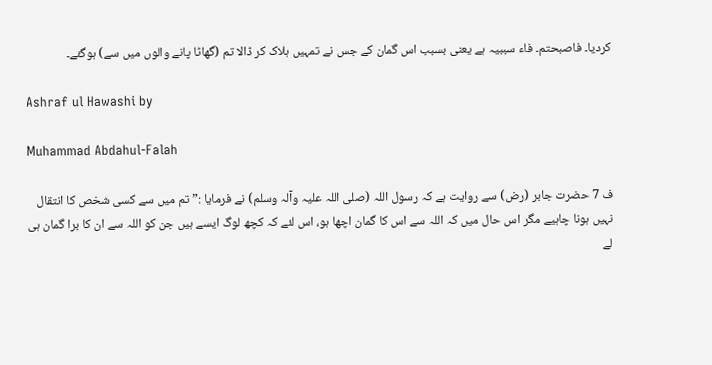کردیا۔ فاصبحتم۔ فاء سببیہ ہے یعنی بسبب اس گمان کے جس نے تمہیں ہلاک کر ڈالا تم (گھاٹا پانے والوں میں سے) ہوگئے۔

Ashraf ul Hawashi by

Muhammad Abdahul-Falah

ف 7 حضرت جابر (رض) سے روایت ہے کہ رسول اللہ (صلی اللہ علیہ وآلہ وسلم) نے فرمایا :” تم میں سے کسی شخص کا انتقال نہیں ہونا چاہیے مگر اس حال میں کہ اللہ سے اس کا گمان اچھا ہو، اس لئے کہ کچھ لوگ ایسے ہیں جن کو اللہ سے ان کا برا گمان ہی لے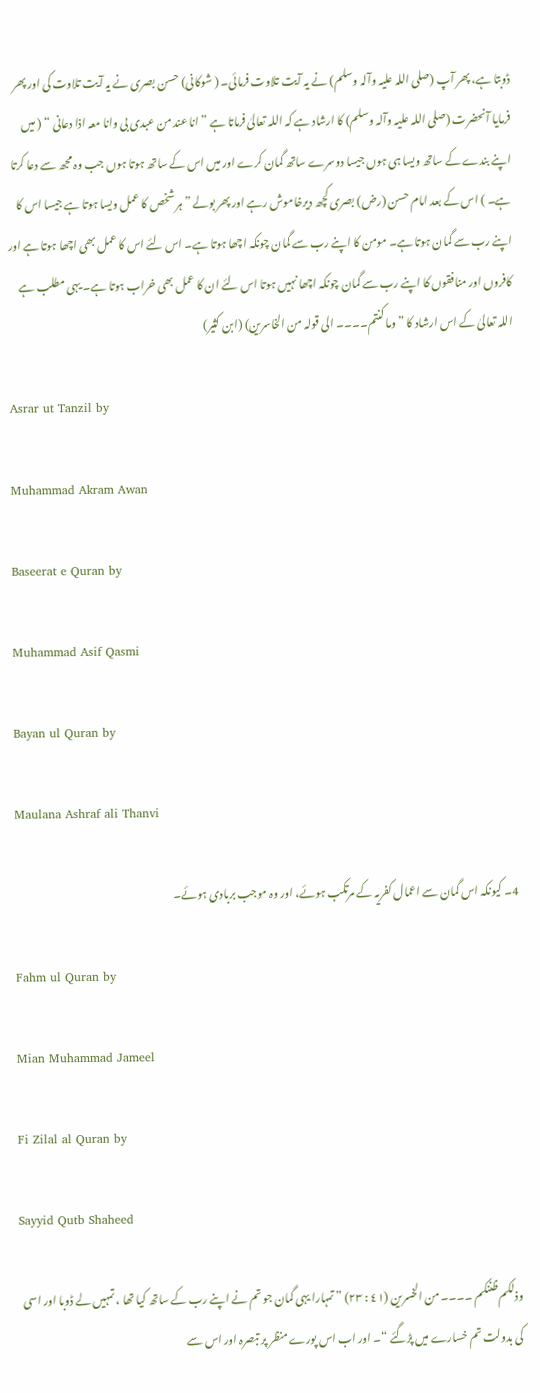ڈوبتا ہے، پھر آپ (صلی اللہ علیہ وآلہ وسلم) نے یہ آیت تلاوت فرمائی۔ ( شوکانی) حسن بصری نے یہ آیت تلاوت کی اور پھر فرمایا آنحضرت (صلی اللہ علیہ وآلہ وسلم) کا ارشاد ہے کہ اللہ تعالیٰ فرماتا ہے ” انا عند من عبدی بی وانا معہ اذا دعانی “ ( میں اپنے بندے کے ساتھ ویسا ہی ہوں جیسا دوسرے ساتھ گمان کرے اور میں اس کے ساتھ ہوتا ہوں جب وہ مجھ سے دعا کرتا ہے۔ ) اس کے بعد امام حسن (رض) بصری کچھ دیرخاموش رہے اور پھر بولے ” ہر شخص کا عمل ویسا ہوتا ہے جیسا اس کا اپنے رب سے گمان ہوتا ہے۔ مومن کا اپنے رب سے گمان چونکہ اچھا ہوتا ہے۔ اس لئے اس کا عمل بھی اچھا ہوتا ہے اور کافروں اور منافقوں کا اپنے رب سے گمان چونکہ اچھا نہیں ہوتا اس لئے ان کا عمل بھی خراب ہوتا ہے۔ یہی مطلب ہے اللہ تعالیٰ کے اس ارشاد کا ” وما کنتم۔۔۔۔ الی قولہ من الخاسرین) (ابن کثیر)

Asrar ut Tanzil by

Muhammad Akram Awan

Baseerat e Quran by

Muhammad Asif Qasmi

Bayan ul Quran by

Maulana Ashraf ali Thanvi

4۔ کیونکہ اس گمان سے اعمال کفریہ کے مرتکب ہوئے، اور وہ موجب بربادی ہوئے۔

Fahm ul Quran by

Mian Muhammad Jameel

Fi Zilal al Quran by

Sayyid Qutb Shaheed

وذلکم ظننکم ۔۔۔۔ من الخسرین (٤١ : ٢٣) ” تمہارا یہی گمان جو تم نے اپنے رب کے ساتھ کیا تھا ، تمہیں لے ڈوبا اور اسی کی بدولت تم خسارے میں پڑگئے “۔ اور اب اس پورے منظر پر تبصرہ اور اس سے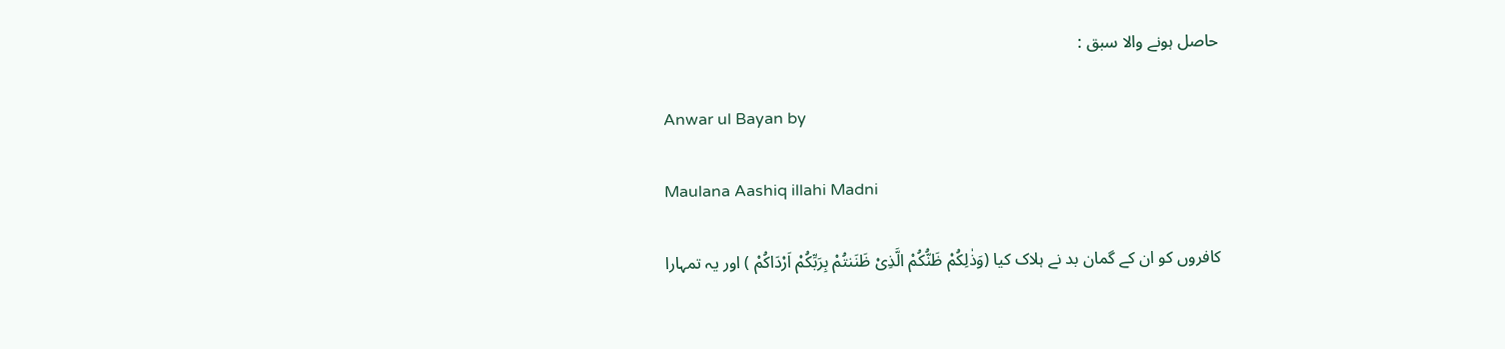حاصل ہونے والا سبق :

Anwar ul Bayan by

Maulana Aashiq illahi Madni

کافروں کو ان کے گمان بد نے ہلاک کیا (وَذٰلِکُمْ ظَنُّکُمْ الَّذِیْ ظَنَنتُمْ بِرَبِّکُمْ اَرْدَاکُمْ ) اور یہ تمہارا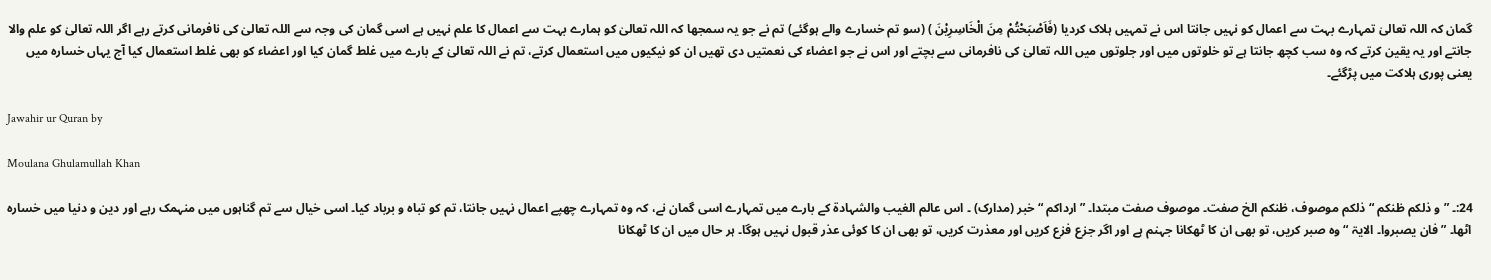گمان کہ اللہ تعالیٰ تمہارے بہت سے اعمال کو نہیں جانتا اس نے تمہیں ہلاک کردیا (فَاَصْبَحْتُمْ مِنَ الْخَاسِرِیْنَ ) (سو تم خسارے والے ہوگئے) تم نے جو یہ سمجھا کہ اللہ تعالیٰ کو ہمارے بہت سے اعمال کا علم نہیں ہے اسی گمان کی وجہ سے اللہ تعالیٰ کی نافرمانی کرتے رہے اگر اللہ تعالیٰ کو علم والا جانتے اور یہ یقین کرتے کہ وہ سب کچھ جانتا ہے تو خلوتوں میں اور جلوتوں میں اللہ تعالیٰ کی نافرمانی سے بچتے اور اس نے جو اعضاء کی نعمتیں دی تھیں ان کو نیکیوں میں استعمال کرتے، تم نے اللہ تعالیٰ کے بارے میں غلط گمان کیا اور اعضاء کو بھی غلط استعمال کیا آج یہاں خسارہ میں یعنی پوری ہلاکت میں پڑگئے۔

Jawahir ur Quran by

Moulana Ghulamullah Khan

24:۔ ” و ذلکم ظنکم “ ذلکم موصوف، ظنکم الخ صفت۔ موصوف صفت مبتدا۔ ” ارداکم “ خبر (مدارک) ۔ اس عالم الغیب والشہادۃ کے بارے میں تمہارے اسی گمان نے، کہ وہ تمہارے چھپے اعمال نہیں جانتا، تم کو تباہ و برباد کیا۔ اسی خیال سے تم گناہوں میں منہمک رہے اور دین و دنیا میں خسارہ اٹھا۔ ” فان یصبروا۔ الایۃ “ وہ صبر کریں، تو بھی ان کا ٹھکانا جہنم ہے اور اگر جزع فزع کریں اور معذرت کریں، تو بھی ان کا کوئی عذر قبول نہیں ہوگا۔ ہر حال میں ان کا ٹھکانا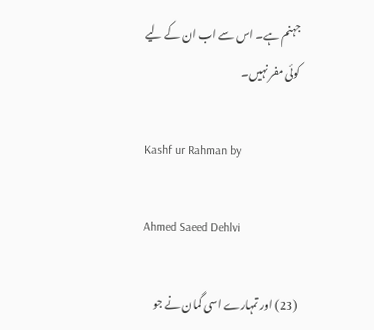جہنم ہے۔ اس سے اب ان کے لیے کوئی مفر نہیں۔

Kashf ur Rahman by

Ahmed Saeed Dehlvi

(23) اور تمہارے اسی گمان نے جو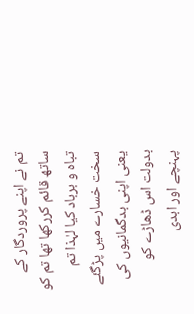تم نے اپنے پروردگار کے ساتھ قائم کررکھا تھا تم کو تباہ و برباد کیا لہٰذا تم سخت خسارے میں پڑگئے یعنی اپنی بدگمانیوں کی بدولت اس ڈھاڑے کو پہنچے اور ابدی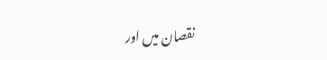نقصان میں اور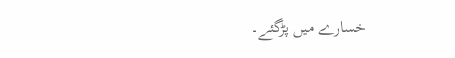خسارے میں پڑگئے۔